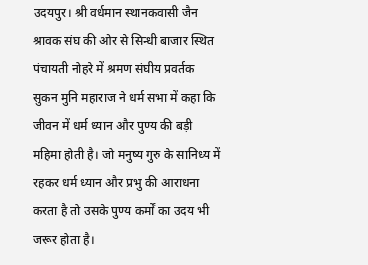उदयपुर। श्री वर्धमान स्थानकवासी जैन श्रावक संघ की ओर से सिन्धी बाजार स्थित पंचायती नोहरे में श्रमण संघीय प्रवर्तक सुकन मुनि महाराज ने धर्म सभा में कहा कि जीवन में धर्म ध्यान और पुण्य की बड़ी महिमा होती है। जो मनुष्य गुरु के सानिध्य में रहकर धर्म ध्यान और प्रभु की आराधना करता है तो उसके पुण्य कर्मों का उदय भी जरूर होता है।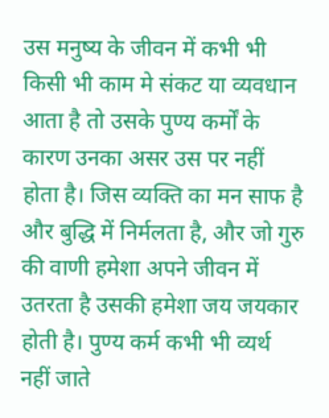उस मनुष्य के जीवन में कभी भी किसी भी काम मे संकट या व्यवधान आता है तो उसके पुण्य कर्मों के कारण उनका असर उस पर नहीं होता है। जिस व्यक्ति का मन साफ है और बुद्धि में निर्मलता है, और जो गुरु की वाणी हमेशा अपने जीवन में उतरता है उसकी हमेशा जय जयकार होती है। पुण्य कर्म कभी भी व्यर्थ नहीं जाते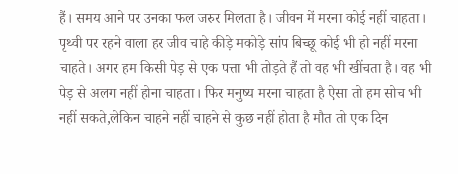हैं। समय आने पर उनका फल जरुर मिलता है। जीवन में मरना कोई नहीं चाहता। पृथ्वी पर रहने वाला हर जीव चाहे कीड़े मकोड़े सांप बिच्छू कोई भी हो नहीं मरना चाहते। अगर हम किसी पेड़ से एक पत्ता भी तोड़ते हैं तो वह भी खींचता है। वह भी पेड़ से अलग नहीं होना चाहता। फिर मनुष्य मरना चाहता है ऐसा तो हम सोच भी नहीं सकते,लेकिन चाहने नहीं चाहने से कुछ नहीं होता है मौत तो एक दिन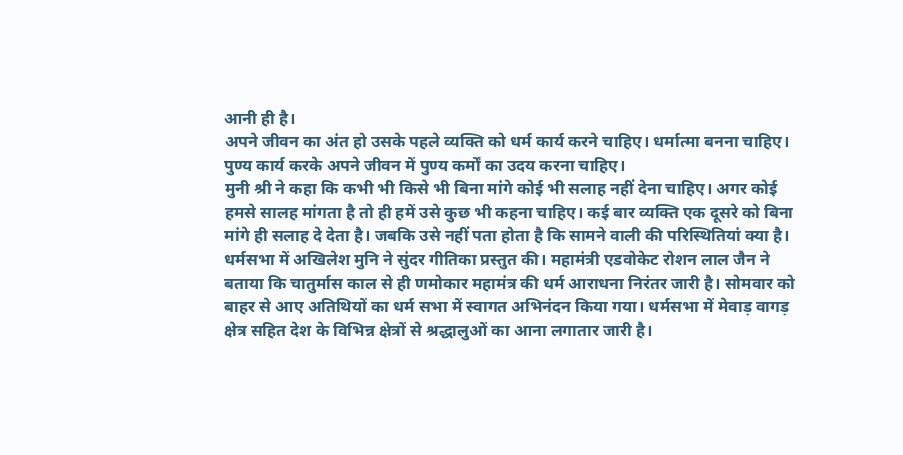आनी ही है।
अपने जीवन का अंत हो उसके पहले व्यक्ति को धर्म कार्य करने चाहिए। धर्मात्मा बनना चाहिए। पुण्य कार्य करके अपने जीवन में पुण्य कर्मों का उदय करना चाहिए।
मुनी श्री ने कहा कि कभी भी किसे भी बिना मांगे कोई भी सलाह नहीं देना चाहिए। अगर कोई हमसे सालह मांगता है तो ही हमें उसे कुछ भी कहना चाहिए। कई बार व्यक्ति एक दूसरे को बिना मांगे ही सलाह दे देता है। जबकि उसे नहीं पता होता है कि सामने वाली की परिस्थितियां क्या है।
धर्मसभा में अखिलेश मुनि ने सुंदर गीतिका प्रस्तुत की। महामंत्री एडवोकेट रोशन लाल जैन ने बताया कि चातुर्मास काल से ही णमोकार महामंत्र की धर्म आराधना निरंतर जारी है। सोमवार को बाहर से आए अतिथियों का धर्म सभा में स्वागत अभिनंदन किया गया। धर्मसभा में मेवाड़ वागड़ क्षेत्र सहित देश के विभिन्न क्षेत्रों से श्रद्धालुओं का आना लगातार जारी है।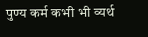पुण्य कर्म कभी भी व्यर्थ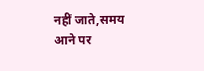नहीं जाते,समय आने पर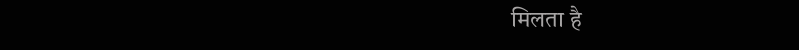मिलता है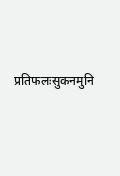प्रतिफलःसुकनमुनि